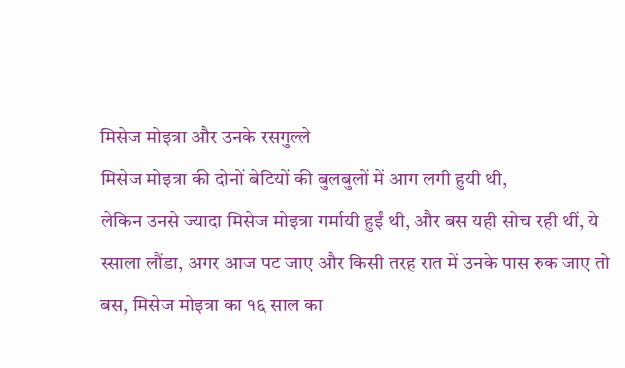मिसेज मोइत्रा और उनके रसगुल्ले
मिसेज मोइत्रा की दोनों बेटियों की बुलबुलों में आग लगी हुयी थी,
लेकिन उनसे ज्यादा मिसेज मोइत्रा गर्मायी हुईं थी, और बस यही सोच रही थीं, ये स्साला लौंडा, अगर आज पट जाए और किसी तरह रात में उनके पास रुक जाए तो बस, मिसेज मोइत्रा का १६ साल का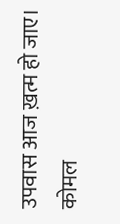उपवास आज ख़त्म हो जाए। कोमल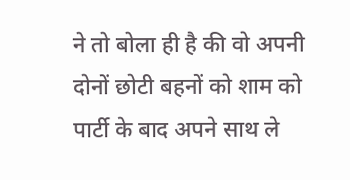ने तो बोला ही है की वो अपनी दोनों छोटी बहनों को शाम को पार्टी के बाद अपने साथ ले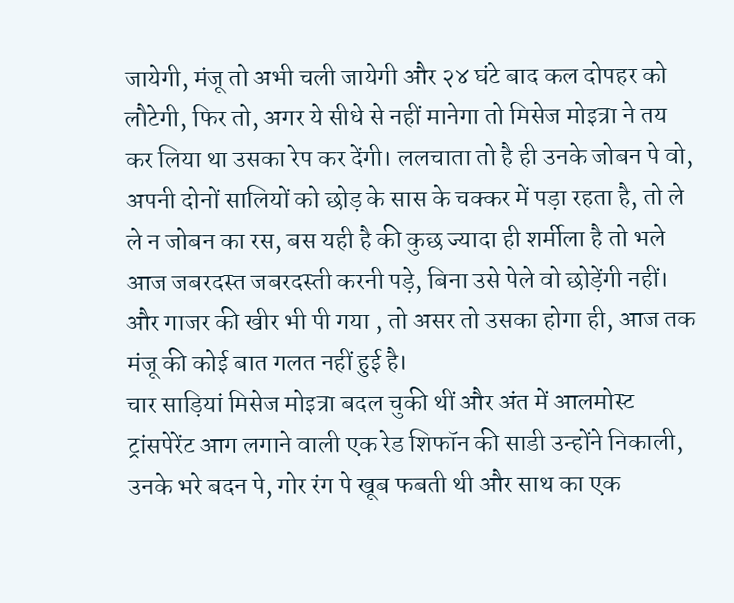जायेगी, मंजू तो अभी चली जायेगी और २४ घंटे बाद कल दोपहर को लौटेगी, फिर तो, अगर ये सीधे से नहीं मानेगा तो मिसेज मोइत्रा ने तय कर लिया था उसका रेप कर देंगी। ललचाता तो है ही उनके जोबन पे वो, अपनी दोनों सालियों को छोड़ के सास के चक्कर में पड़ा रहता है, तो ले ले न जोबन का रस, बस यही है की कुछ ज्यादा ही शर्मीला है तो भले आज जबरदस्त जबरदस्ती करनी पड़े, बिना उसे पेले वो छोड़ेंगी नहीं।
और गाजर की खीर भी पी गया , तो असर तो उसका होगा ही, आज तक मंजू की कोई बात गलत नहीं हुई है।
चार साड़ियां मिसेज मोइत्रा बदल चुकी थीं और अंत में आलमोस्ट ट्रांसपेरेंट आग लगाने वाली एक रेड शिफॉन की साडी उन्होंने निकाली, उनके भरे बदन पे, गोर रंग पे खूब फबती थी और साथ का एक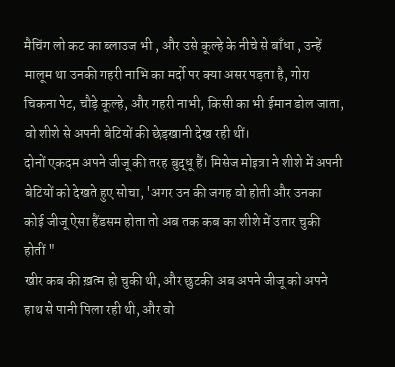मैचिंग लो कट का ब्लाउज भी , और उसे कूल्हे के नीचे से बाँधा , उन्हें मालूम था उनकी गहरी नाभि का मर्दो पर क्या असर पड़ता है, गोरा चिकना पेट, चौड़े कूल्हे, और गहरी नाभी, किसी का भी ईमान डोल जाता,
वो शीशे से अपनी बेटियों की छेड़खानी देख रही थीं।
दोनों एकदम अपने जीजू की तरह बुद्धू हैं। मिसेज मोइत्रा ने शीशे में अपनी बेटियों को देखते हुए सोचा, 'अगर उन की जगह वो होती और उनका कोई जीजू ऐसा हैंडसम होता तो अब तक कब का शीशे में उतार चुकी होतीं "
खीर कब की ख़त्म हो चुकी थी, और छुटकी अब अपने जीजू को अपने हाथ से पानी पिला रही थी, और वो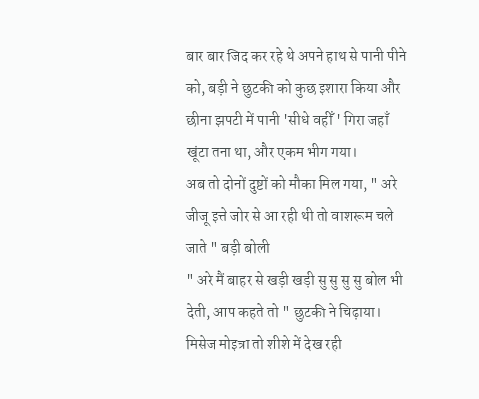बार बार जिद कर रहे थे अपने हाथ से पानी पीने को, बड़ी ने छुटकी को कुछ इशारा किया और छीना झपटी में पानी 'सीधे वहीँ ' गिरा जहाँ खूंटा तना था, और एकम भीग गया।
अब तो दोनों दुष्टों को मौका मिल गया, " अरे जीजू इत्ते जोर से आ रही थी तो वाशरूम चले जाते " बड़ी बोली
" अरे मैं बाहर से खड़ी खड़ी सु सु सु सु बोल भी देती, आप कहते तो " छुटकी ने चिढ़ाया।
मिसेज मोइत्रा तो शीशे में देख रही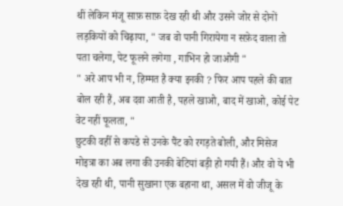थीं लेकिन मंजू साफ़ साफ़ देख रही थी और उसने जोर से दोनों लड़कियों को चिढ़ाया, " जब वो पानी गिरायेगा न सफ़ेद वाला तो पता चलेगा, पेट फूलने लगेगा , गाभिन हो जाओगी "
" अरे आप भी न, हिम्मत है क्या इनकी ? फिर आप पहले की बात बोल रही हैं, अब दवा आती है, पहले खाओ, बाद में खाओ, कोई पेट वेट नहीं फूलता, "
छुटकी वहीँ से कपडे से उनके पैंट को रगड़ते बोली, और मिसेज मोइत्रा का अब लगा की उनकी बेटियां बड़ी हो गयी हैं। और वो ये भी देख रही थी, पानी सुखाना एक बहाना था, असल में वो जीजू के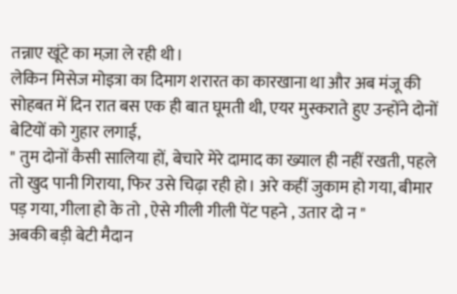तन्नाए खूंटे का मज़ा ले रही थी।
लेकिन मिसेज मोइत्रा का दिमाग शरारत का कारखाना था और अब मंजू की सोहबत में दिन रात बस एक ही बात घूमती थी, एयर मुस्कराते हुए उन्होंने दोनों बेटियों को गुहार लगाई,
" तुम दोनों कैसी सालिया हों, बेचारे मेरे दामाद का ख्याल ही नहीं रखती, पहले तो खुद पानी गिराया, फिर उसे चिढ़ा रही हो। अरे कहीं जुकाम हो गया, बीमार पड़ गया, गीला हो के तो , ऐसे गीली गीली पेंट पहने , उतार दो न "
अबकी बड़ी बेटी मैदान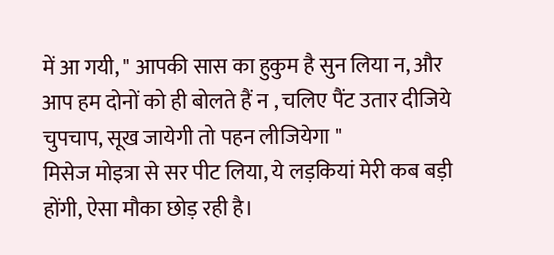में आ गयी, " आपकी सास का हुकुम है सुन लिया न, और आप हम दोनों को ही बोलते हैं न , चलिए पैंट उतार दीजिये चुपचाप, सूख जायेगी तो पहन लीजियेगा "
मिसेज मोइत्रा से सर पीट लिया, ये लड़कियां मेरी कब बड़ी होंगी, ऐसा मौका छोड़ रही है।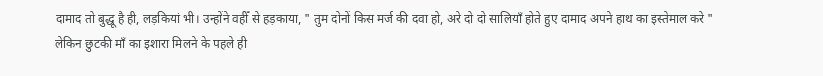दामाद तो बुद्धू है ही, लड़कियां भी। उन्होंने वहीँ से हड़काया, " तुम दोनों किस मर्ज की दवा हो, अरे दो दो सालियाँ होते हुए दामाद अपने हाथ का इस्तेमाल करे "
लेकिन छुटकी माँ का इशारा मिलने के पहले ही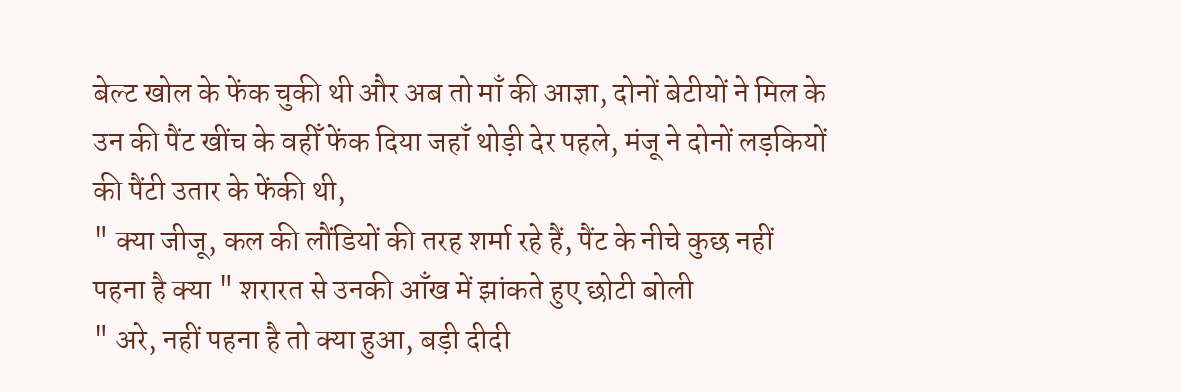बेल्ट खोल के फेंक चुकी थी और अब तो माँ की आज्ञा, दोनों बेटीयों ने मिल के उन की पैंट खींच के वहीँ फेंक दिया जहाँ थोड़ी देर पहले, मंजू ने दोनों लड़कियों की पैंटी उतार के फेंकी थी,
" क्या जीजू, कल की लौंडियों की तरह शर्मा रहे हैं, पैंट के नीचे कुछ नहीं पहना है क्या " शरारत से उनकी आँख में झांकते हुए छोटी बोली
" अरे, नहीं पहना है तो क्या हुआ, बड़ी दीदी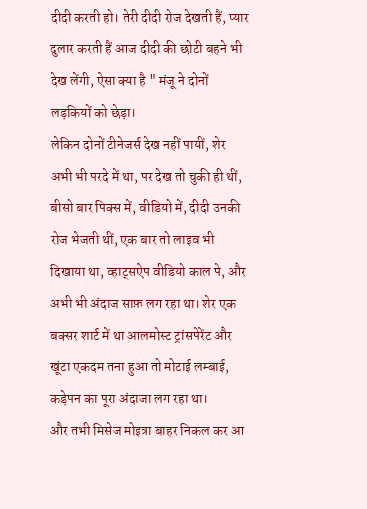दीदी करती हो। तेरी दीदी रोज देखती हैं, प्यार दुलार करती हैं आज दीदी की छोटी बहने भी देख लेंगी, ऐसा क्या है " मंजू ने दोनों लड़कियों को छेड़ा।
लेकिन दोनों टीनेजर्स देख नहीं पायीं, शेर अभी भी परदे में था, पर देख तो चुकी ही थीं, बीसो बार पिक्स में, वीडियो में, दीदी उनकी रोज भेजती थीं, एक बार तो लाइव भी दिखाया था, व्हाट्सऐप वीडियो काल पे, और अभी भी अंदाज साफ़ लग रहा था। शेर एक बक्सर शार्ट में था आलमोस्ट ट्रांसपेरेंट और खूंटा एकदम तना हुआ तो मोटाई लम्बाई, कड़ेपन का पूरा अंदाजा लग रहा था।
और तभी मिसेज मोइत्रा बाहर निकल कर आ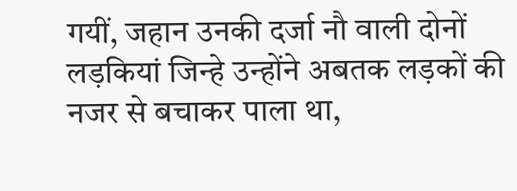गयीं, जहान उनकी दर्जा नौ वाली दोनों लड़कियां जिन्हे उन्होंने अबतक लड़कों की नजर से बचाकर पाला था,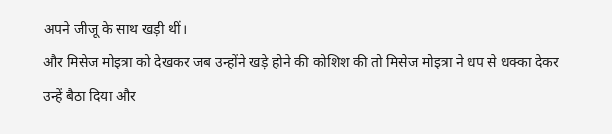अपने जीजू के साथ खड़ी थीं।
और मिसेज मोइत्रा को देखकर जब उन्होंने खड़े होने की कोशिश की तो मिसेज मोइत्रा ने धप से धक्का देकर उन्हें बैठा दिया और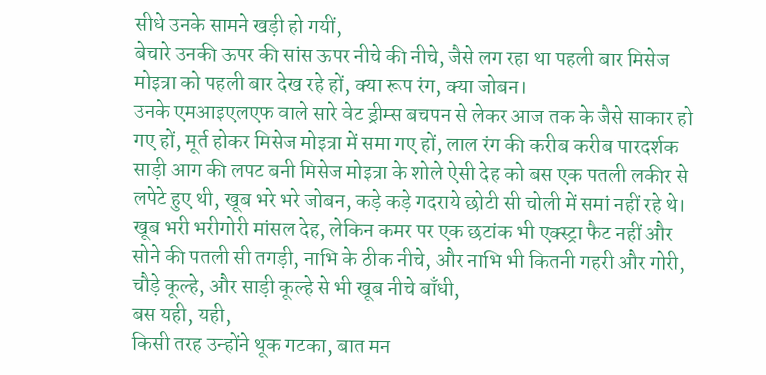सीधे उनके सामने खड़ी हो गयीं,
बेचारे उनकी ऊपर की सांस ऊपर नीचे की नीचे, जैसे लग रहा था पहली बार मिसेज मोइत्रा को पहली बार देख रहे हों, क्या रूप रंग, क्या जोबन।
उनके एमआइएलएफ वाले सारे वेट ड्रीम्स बचपन से लेकर आज तक के जैसे साकार हो गए हों, मूर्त होकर मिसेज मोइत्रा में समा गए हों, लाल रंग की करीब करीब पारदर्शक साड़ी आग की लपट बनी मिसेज मोइत्रा के शोले ऐसी देह को बस एक पतली लकीर से लपेटे हुए थी, खूब भरे भरे जोबन, कड़े कड़े गदराये छोटी सी चोली में समां नहीं रहे थे। खूब भरी भरीगोरी मांसल देह, लेकिन कमर पर एक छटांक भी एक्स्ट्रा फैट नहीं और सोने की पतली सी तगड़ी, नाभि के ठीक नीचे, और नाभि भी कितनी गहरी और गोरी, चौड़े कूल्हे, और साड़ी कूल्हे से भी खूब नीचे बाँधी,
बस यही, यही,
किसी तरह उन्होंने थूक गटका, बात मन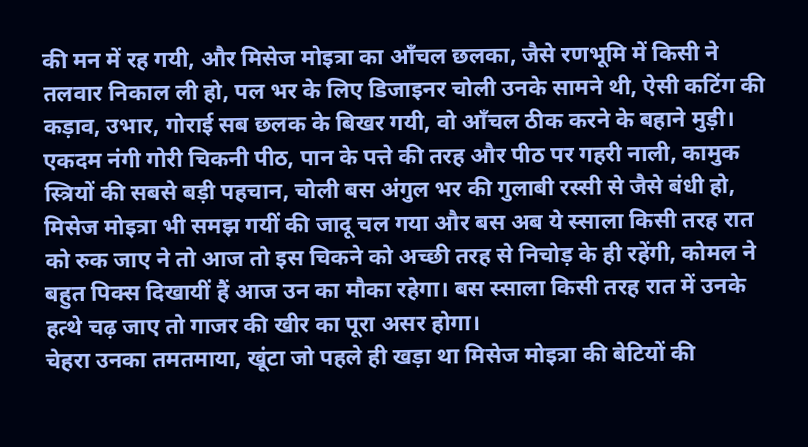की मन में रह गयी, और मिसेज मोइत्रा का आँचल छलका, जैसे रणभूमि में किसी ने तलवार निकाल ली हो, पल भर के लिए डिजाइनर चोली उनके सामने थी, ऐसी कटिंग की कड़ाव, उभार, गोराई सब छलक के बिखर गयी, वो आँचल ठीक करने के बहाने मुड़ी। एकदम नंगी गोरी चिकनी पीठ, पान के पत्ते की तरह और पीठ पर गहरी नाली, कामुक स्त्रियों की सबसे बड़ी पहचान, चोली बस अंगुल भर की गुलाबी रस्सी से जैसे बंधी हो,
मिसेज मोइत्रा भी समझ गयीं की जादू चल गया और बस अब ये स्साला किसी तरह रात को रुक जाए ने तो आज तो इस चिकने को अच्छी तरह से निचोड़ के ही रहेंगी, कोमल ने बहुत पिक्स दिखायीं हैं आज उन का मौका रहेगा। बस स्साला किसी तरह रात में उनके हत्थे चढ़ जाए तो गाजर की खीर का पूरा असर होगा।
चेहरा उनका तमतमाया, खूंटा जो पहले ही खड़ा था मिसेज मोइत्रा की बेटियों की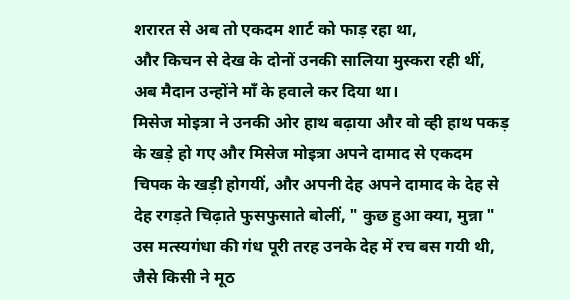शरारत से अब तो एकदम शार्ट को फाड़ रहा था,
और किचन से देख के दोनों उनकी सालिया मुस्करा रही थीं, अब मैदान उन्होंने माँ के हवाले कर दिया था।
मिसेज मोइत्रा ने उनकी ओर हाथ बढ़ाया और वो व्ही हाथ पकड़ के खड़े हो गए और मिसेज मोइत्रा अपने दामाद से एकदम चिपक के खड़ी होगयीं, और अपनी देह अपने दामाद के देह से देह रगड़ते चिढ़ाते फुसफुसाते बोलीं, " कुछ हुआ क्या, मुन्ना "
उस मत्स्यगंधा की गंध पूरी तरह उनके देह में रच बस गयी थी, जैसे किसी ने मूठ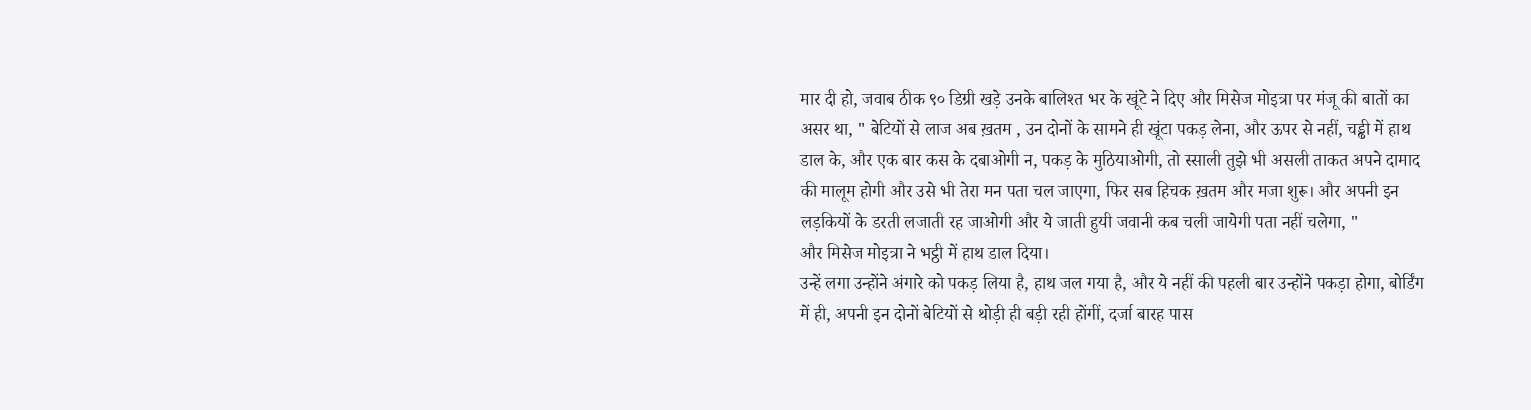मार दी हो, जवाब ठीक ९० डिग्री खड़े उनके बालिश्त भर के खूंटे ने दिए और मिसेज मोइत्रा पर मंजू की बातों का असर था, " बेटियों से लाज अब ख़तम , उन दोनों के सामने ही खूंटा पकड़ लेना, और ऊपर से नहीं, चड्ढी में हाथ डाल के, और एक बार कस के दबाओगी न, पकड़ के मुठियाओगी, तो स्साली तुझे भी असली ताकत अपने दामाद की मालूम होगी और उसे भी तेरा मन पता चल जाएगा, फिर सब हिचक ख़तम और मजा शुरू। और अपनी इन लड़कियों के डरती लजाती रह जाओगी और ये जाती हुयी जवानी कब चली जायेगी पता नहीं चलेगा, "
और मिसेज मोइत्रा ने भट्ठी में हाथ डाल दिया।
उन्हें लगा उन्होंने अंगारे को पकड़ लिया है, हाथ जल गया है, और ये नहीं की पहली बार उन्होंने पकड़ा होगा, बोर्डिंग में ही, अपनी इन दोनों बेटियों से थोड़ी ही बड़ी रही होंगीं, दर्जा बारह पास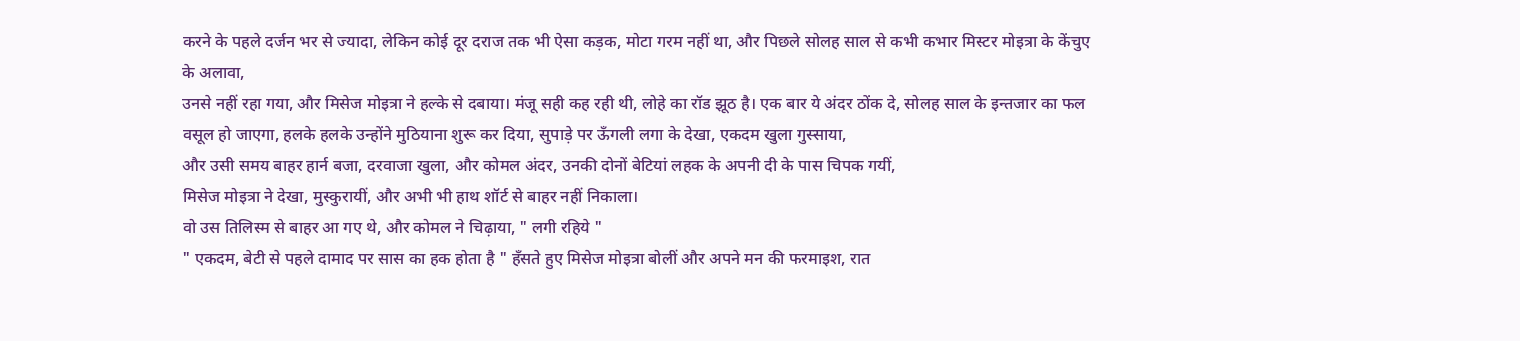करने के पहले दर्जन भर से ज्यादा, लेकिन कोई दूर दराज तक भी ऐसा कड़क, मोटा गरम नहीं था, और पिछले सोलह साल से कभी कभार मिस्टर मोइत्रा के केंचुए के अलावा,
उनसे नहीं रहा गया, और मिसेज मोइत्रा ने हल्के से दबाया। मंजू सही कह रही थी, लोहे का रॉड झूठ है। एक बार ये अंदर ठोंक दे, सोलह साल के इन्तजार का फल वसूल हो जाएगा, हलके हलके उन्होंने मुठियाना शुरू कर दिया, सुपाड़े पर ऊँगली लगा के देखा, एकदम खुला गुस्साया,
और उसी समय बाहर हार्न बजा, दरवाजा खुला, और कोमल अंदर, उनकी दोनों बेटियां लहक के अपनी दी के पास चिपक गयीं,
मिसेज मोइत्रा ने देखा, मुस्कुरायीं, और अभी भी हाथ शॉर्ट से बाहर नहीं निकाला।
वो उस तिलिस्म से बाहर आ गए थे, और कोमल ने चिढ़ाया, " लगी रहिये "
" एकदम, बेटी से पहले दामाद पर सास का हक होता है " हँसते हुए मिसेज मोइत्रा बोलीं और अपने मन की फरमाइश, रात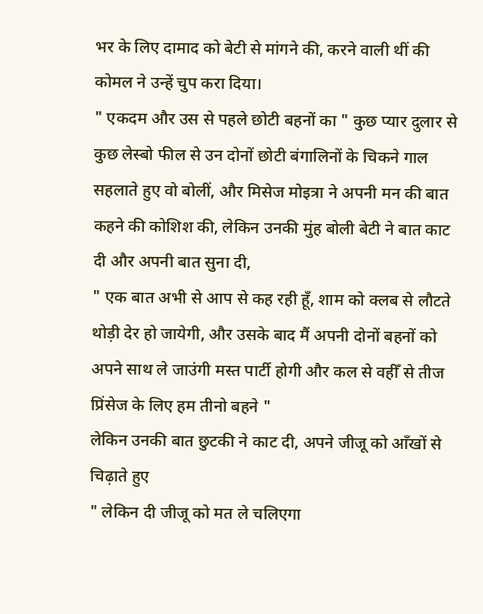भर के लिए दामाद को बेटी से मांगने की, करने वाली थीं की कोमल ने उन्हें चुप करा दिया।
" एकदम और उस से पहले छोटी बहनों का " कुछ प्यार दुलार से कुछ लेस्बो फील से उन दोनों छोटी बंगालिनों के चिकने गाल सहलाते हुए वो बोलीं, और मिसेज मोइत्रा ने अपनी मन की बात कहने की कोशिश की, लेकिन उनकी मुंह बोली बेटी ने बात काट दी और अपनी बात सुना दी,
" एक बात अभी से आप से कह रही हूँ, शाम को क्लब से लौटते थोड़ी देर हो जायेगी, और उसके बाद मैं अपनी दोनों बहनों को अपने साथ ले जाउंगी मस्त पार्टी होगी और कल से वहीँ से तीज प्रिंसेज के लिए हम तीनो बहने "
लेकिन उनकी बात छुटकी ने काट दी, अपने जीजू को आँखों से चिढ़ाते हुए
" लेकिन दी जीजू को मत ले चलिएगा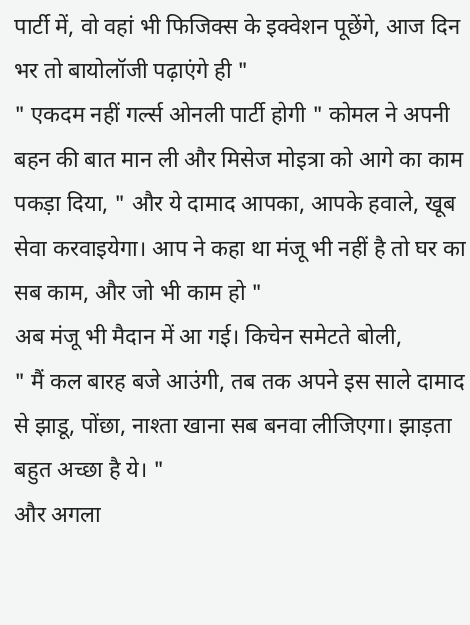पार्टी में, वो वहां भी फिजिक्स के इक्वेशन पूछेंगे, आज दिन भर तो बायोलॉजी पढ़ाएंगे ही "
" एकदम नहीं गर्ल्स ओनली पार्टी होगी " कोमल ने अपनी बहन की बात मान ली और मिसेज मोइत्रा को आगे का काम पकड़ा दिया, " और ये दामाद आपका, आपके हवाले, खूब सेवा करवाइयेगा। आप ने कहा था मंजू भी नहीं है तो घर का सब काम, और जो भी काम हो "
अब मंजू भी मैदान में आ गई। किचेन समेटते बोली,
" मैं कल बारह बजे आउंगी, तब तक अपने इस साले दामाद से झाडू, पोंछा, नाश्ता खाना सब बनवा लीजिएगा। झाड़ता बहुत अच्छा है ये। "
और अगला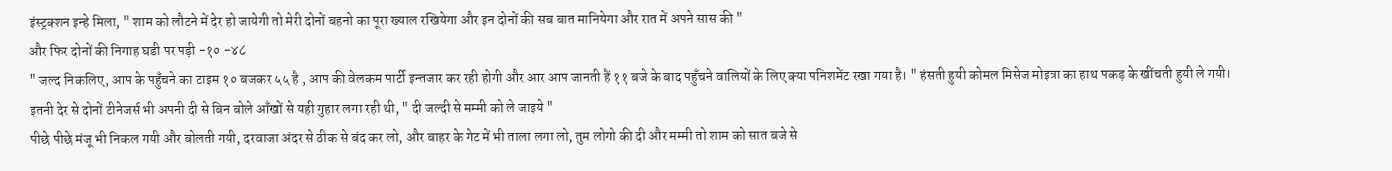इंस्ट्रक्शन इन्हे मिला, " शाम को लौटने में देर हो जायेगी तो मेरी दोनों बहनो का पूरा ख्याल रखियेगा और इन दोनों की सब बात मानियेगा और रात में अपने सास की "
और फिर दोनों की निगाह घडी पर पड़ी -१० -४८
" जल्द निकलिए, आप के पहुँचने का टाइम १० बजकर ५५ है , आप की वेलकम पार्टी इन्तजार कर रही होगी और आर आप जानती हैं ११ बजे के बाद पहुँचने वालियों के लिए क्या पनिशमेंट रखा गया है। " हंसती हुयी कोमल मिसेज मोइत्रा का हाथ पकड़ के खींचती हुयी ले गयी।
इतनी देर से दोनों टीनेजर्स भी अपनी दी से बिन बोले आँखों से यही गुहार लगा रही थी, " दी जल्दी से मम्मी को ले जाइये "
पीछे पीछे मंजू भी निकल गयी और बोलती गयी, दरवाजा अंदर से ठीक से बंद कर लो, और बाहर के गेट में भी ताला लगा लो, तुम लोगो की दी और मम्मी तो शाम को सात बजे से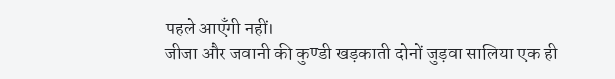पहले आएँगी नहीं।
जीजा और जवानी की कुण्डी खड़काती दोनों जुड़वा सालिया एक ही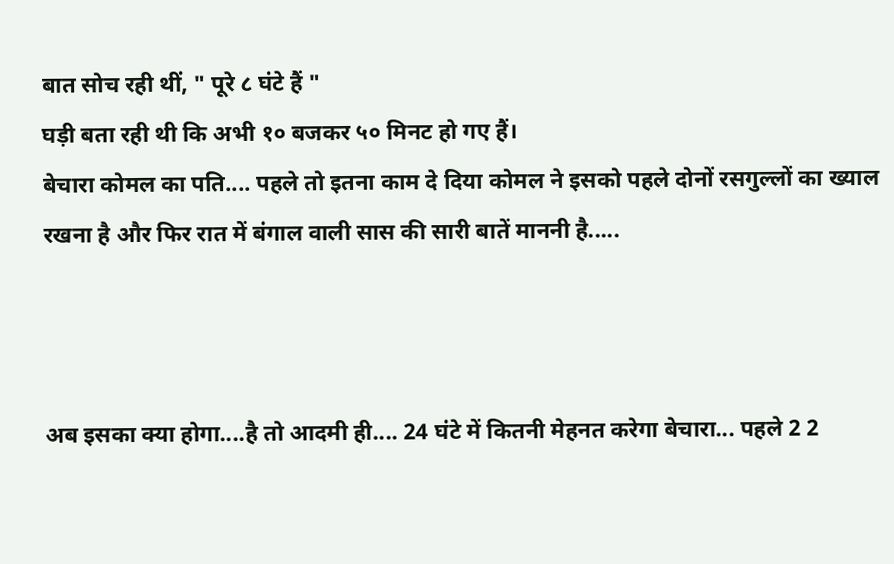बात सोच रही थीं, " पूरे ८ घंटे हैं "
घड़ी बता रही थी कि अभी १० बजकर ५० मिनट हो गए हैं।
बेचारा कोमल का पति.... पहले तो इतना काम दे दिया कोमल ने इसको पहले दोनों रसगुल्लों का ख्याल रखना है और फिर रात में बंगाल वाली सास की सारी बातें माननी है.....



अब इसका क्या होगा....है तो आदमी ही.... 24 घंटे में कितनी मेहनत करेगा बेचारा... पहले 2 2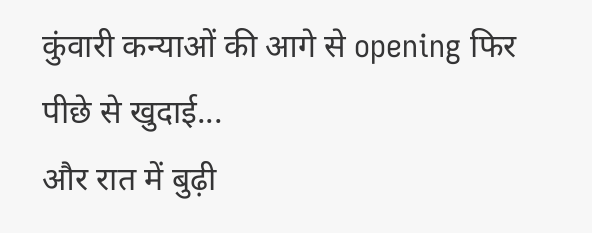कुंवारी कन्याओं की आगे से opening फिर पीछे से खुदाई...
और रात में बुढ़ी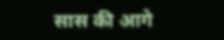सास की आगे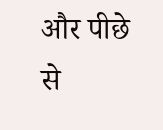और पीछे से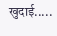खुदाई.....